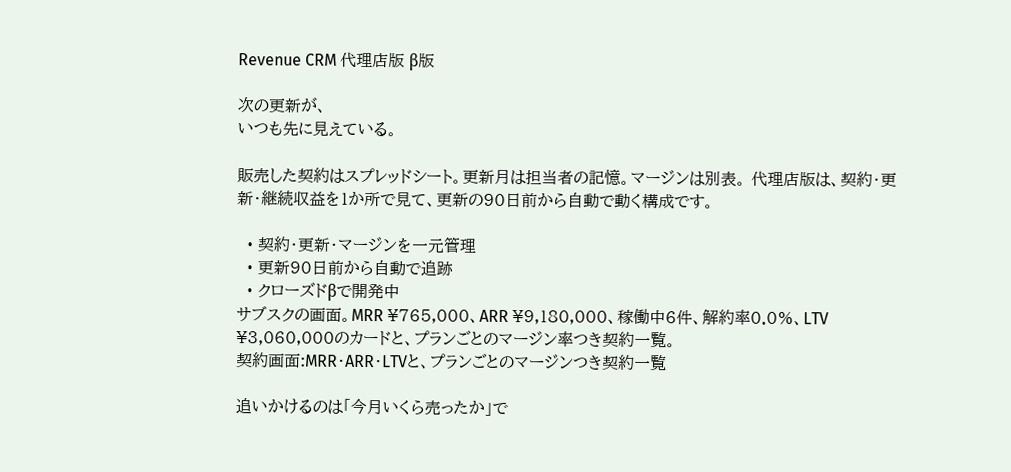Revenue CRM 代理店版 β版

次の更新が、
いつも先に見えている。

販売した契約はスプレッドシート。更新月は担当者の記憶。マージンは別表。 代理店版は、契約・更新・継続収益を1か所で見て、更新の90日前から自動で動く構成です。

  • 契約・更新・マージンを一元管理
  • 更新90日前から自動で追跡
  • クローズドβで開発中
サブスクの画面。MRR ¥765,000、ARR ¥9,180,000、稼働中6件、解約率0.0%、LTV ¥3,060,000のカードと、プランごとのマージン率つき契約一覧。
契約画面:MRR・ARR・LTVと、プランごとのマージンつき契約一覧

追いかけるのは「今月いくら売ったか」で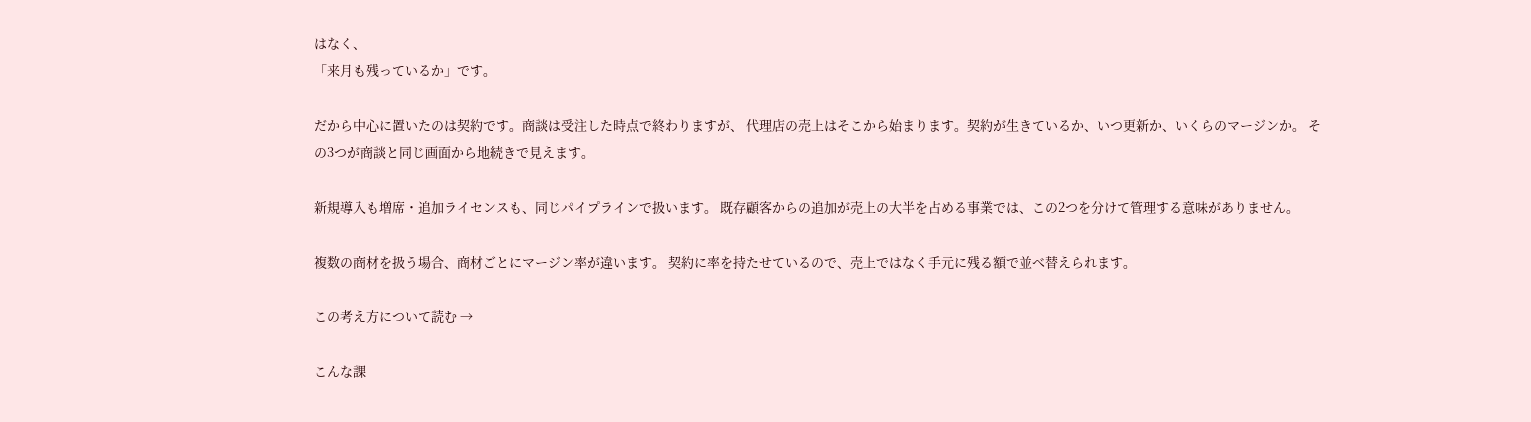はなく、
「来月も残っているか」です。

だから中心に置いたのは契約です。商談は受注した時点で終わりますが、 代理店の売上はそこから始まります。契約が生きているか、いつ更新か、いくらのマージンか。 その3つが商談と同じ画面から地続きで見えます。

新規導入も増席・追加ライセンスも、同じパイプラインで扱います。 既存顧客からの追加が売上の大半を占める事業では、この2つを分けて管理する意味がありません。

複数の商材を扱う場合、商材ごとにマージン率が違います。 契約に率を持たせているので、売上ではなく手元に残る額で並べ替えられます。

この考え方について読む →

こんな課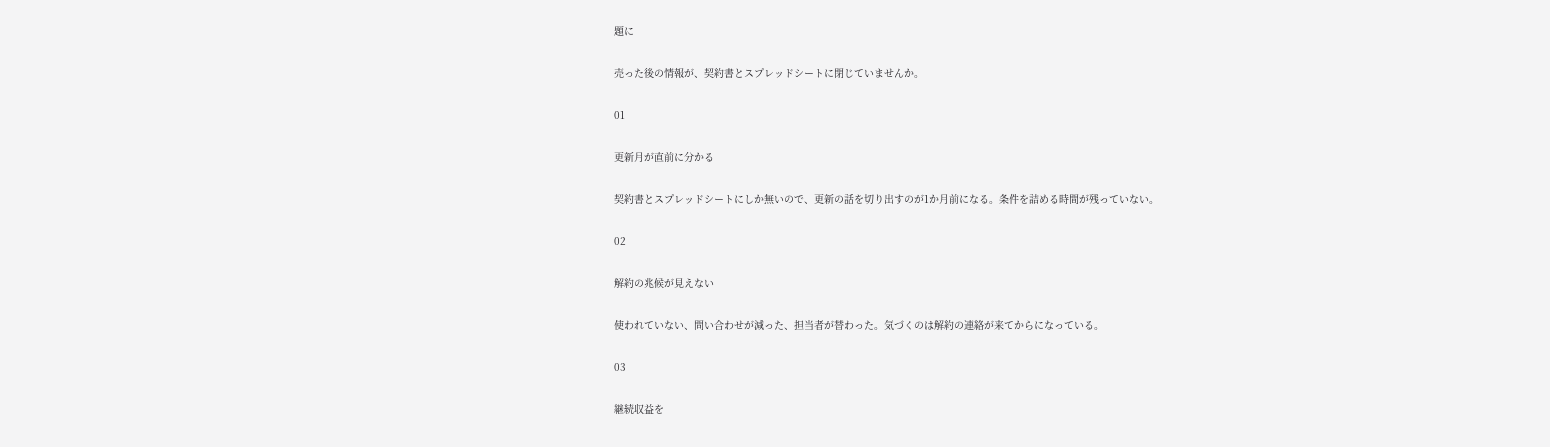題に

売った後の情報が、契約書とスプレッドシートに閉じていませんか。

01

更新月が直前に分かる

契約書とスプレッドシートにしか無いので、更新の話を切り出すのが1か月前になる。条件を詰める時間が残っていない。

02

解約の兆候が見えない

使われていない、問い合わせが減った、担当者が替わった。気づくのは解約の連絡が来てからになっている。

03

継続収益を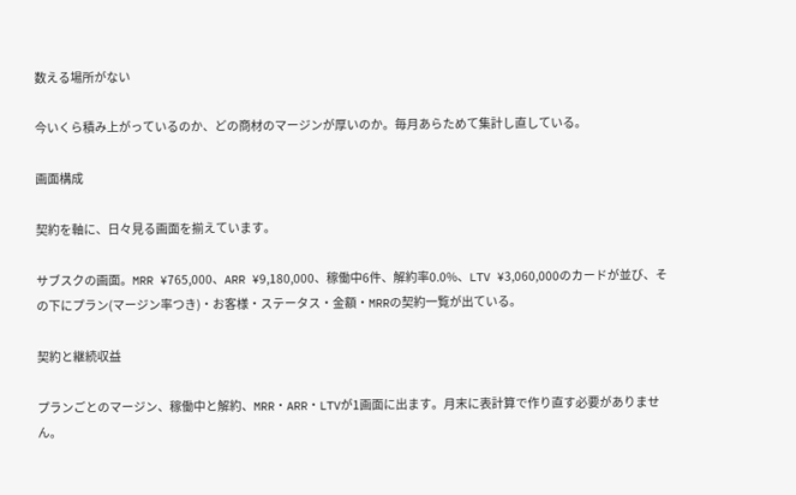数える場所がない

今いくら積み上がっているのか、どの商材のマージンが厚いのか。毎月あらためて集計し直している。

画面構成

契約を軸に、日々見る画面を揃えています。

サブスクの画面。MRR ¥765,000、ARR ¥9,180,000、稼働中6件、解約率0.0%、LTV ¥3,060,000のカードが並び、その下にプラン(マージン率つき)・お客様・ステータス・金額・MRRの契約一覧が出ている。

契約と継続収益

プランごとのマージン、稼働中と解約、MRR・ARR・LTVが1画面に出ます。月末に表計算で作り直す必要がありません。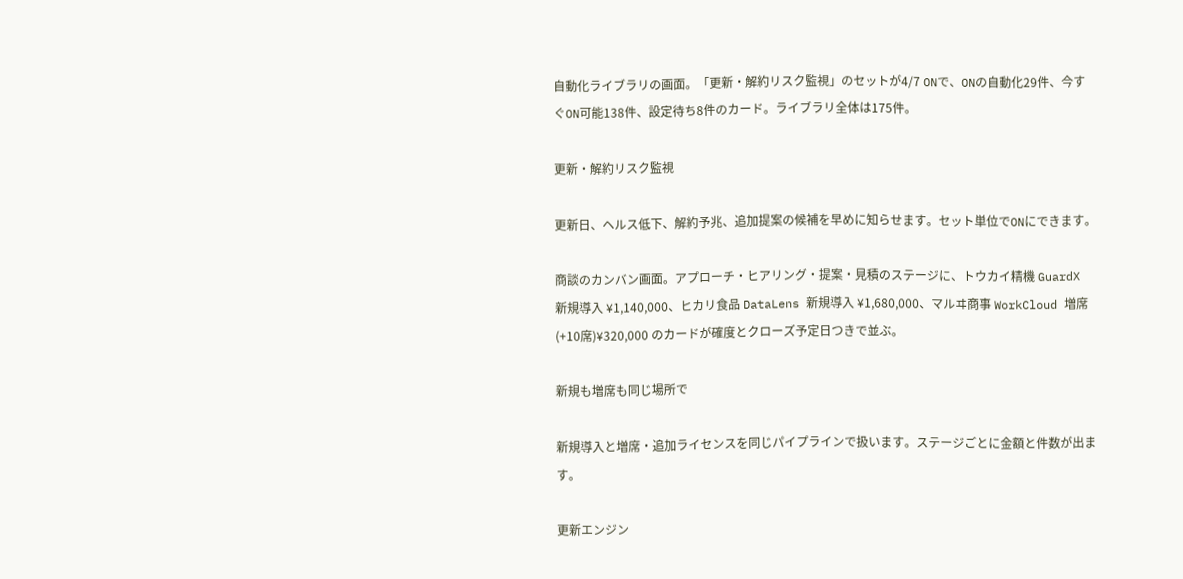自動化ライブラリの画面。「更新・解約リスク監視」のセットが4/7 ONで、ONの自動化29件、今すぐON可能138件、設定待ち8件のカード。ライブラリ全体は175件。

更新・解約リスク監視

更新日、ヘルス低下、解約予兆、追加提案の候補を早めに知らせます。セット単位でONにできます。

商談のカンバン画面。アプローチ・ヒアリング・提案・見積のステージに、トウカイ精機 GuardX 新規導入 ¥1,140,000、ヒカリ食品 DataLens 新規導入 ¥1,680,000、マルヰ商事 WorkCloud 増席(+10席)¥320,000 のカードが確度とクローズ予定日つきで並ぶ。

新規も増席も同じ場所で

新規導入と増席・追加ライセンスを同じパイプラインで扱います。ステージごとに金額と件数が出ます。

更新エンジン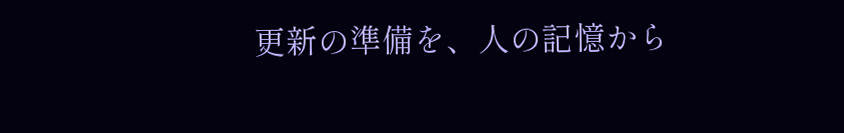更新の準備を、人の記憶から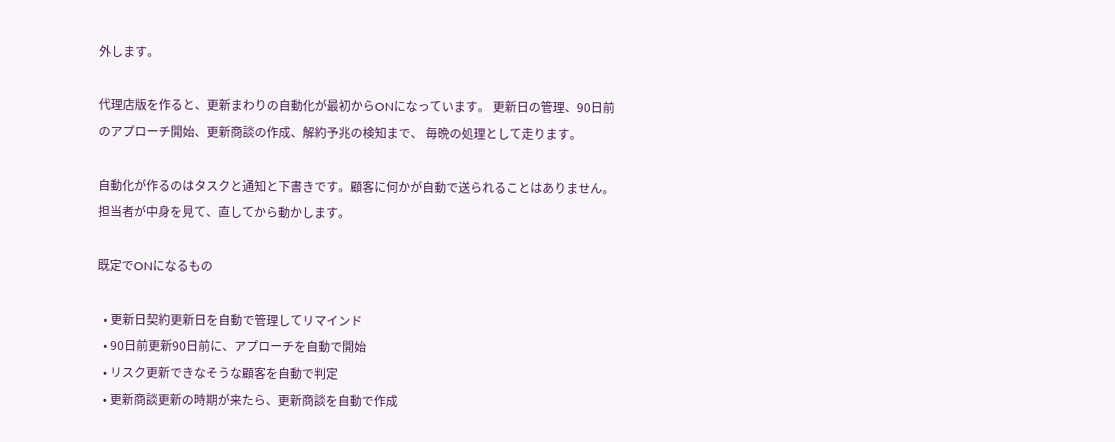外します。

代理店版を作ると、更新まわりの自動化が最初からONになっています。 更新日の管理、90日前のアプローチ開始、更新商談の作成、解約予兆の検知まで、 毎晩の処理として走ります。

自動化が作るのはタスクと通知と下書きです。顧客に何かが自動で送られることはありません。 担当者が中身を見て、直してから動かします。

既定でONになるもの

  • 更新日契約更新日を自動で管理してリマインド
  • 90日前更新90日前に、アプローチを自動で開始
  • リスク更新できなそうな顧客を自動で判定
  • 更新商談更新の時期が来たら、更新商談を自動で作成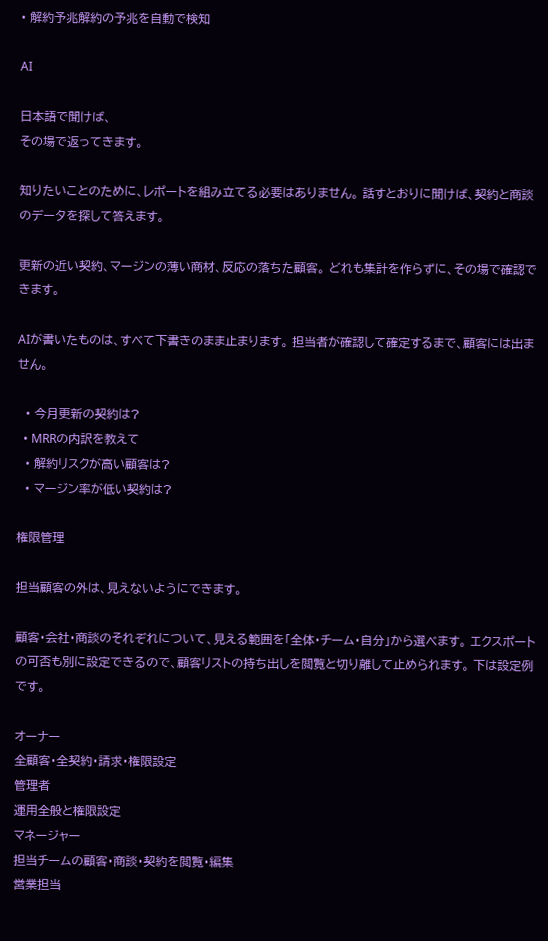• 解約予兆解約の予兆を自動で検知

AI

日本語で聞けば、
その場で返ってきます。

知りたいことのために、レポートを組み立てる必要はありません。 話すとおりに聞けば、契約と商談のデータを探して答えます。

更新の近い契約、マージンの薄い商材、反応の落ちた顧客。 どれも集計を作らずに、その場で確認できます。

AIが書いたものは、すべて下書きのまま止まります。 担当者が確認して確定するまで、顧客には出ません。

  • 今月更新の契約は?
  • MRRの内訳を教えて
  • 解約リスクが高い顧客は?
  • マージン率が低い契約は?

権限管理

担当顧客の外は、見えないようにできます。

顧客・会社・商談のそれぞれについて、見える範囲を「全体・チーム・自分」から選べます。 エクスポートの可否も別に設定できるので、顧客リストの持ち出しを閲覧と切り離して止められます。 下は設定例です。

オーナー
全顧客・全契約・請求・権限設定
管理者
運用全般と権限設定
マネージャー
担当チームの顧客・商談・契約を閲覧・編集
営業担当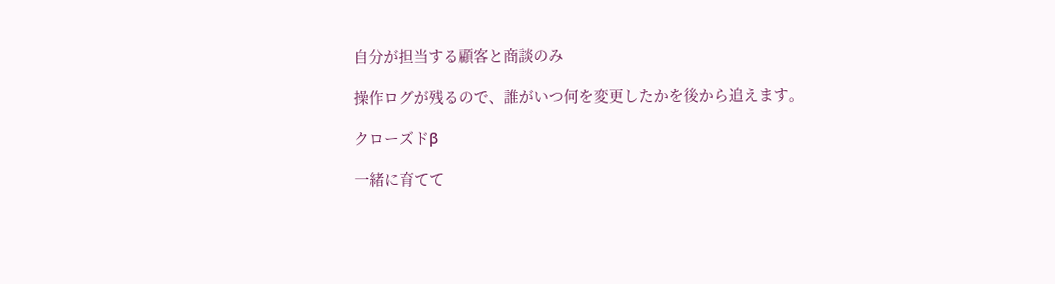自分が担当する顧客と商談のみ

操作ログが残るので、誰がいつ何を変更したかを後から追えます。

クローズドβ

一緒に育てて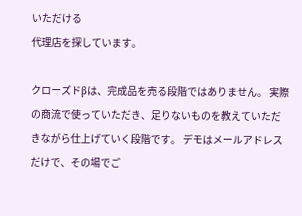いただける
代理店を探しています。

クローズドβは、完成品を売る段階ではありません。 実際の商流で使っていただき、足りないものを教えていただきながら仕上げていく段階です。 デモはメールアドレスだけで、その場でご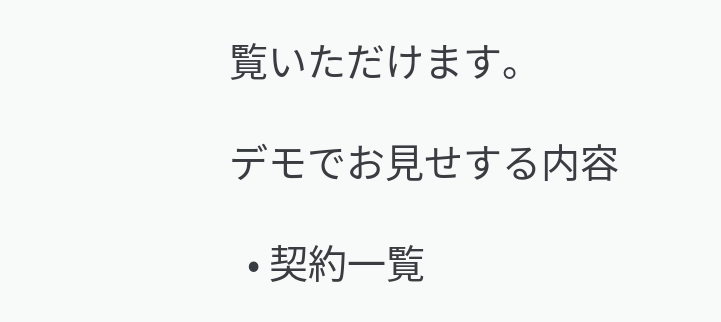覧いただけます。

デモでお見せする内容

  • 契約一覧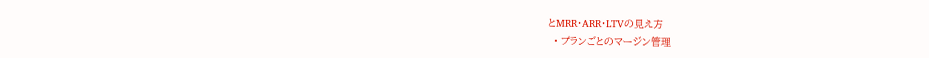とMRR・ARR・LTVの見え方
  • プランごとのマージン管理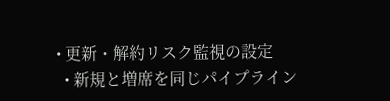• 更新・解約リスク監視の設定
  • 新規と増席を同じパイプライン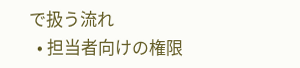で扱う流れ
  • 担当者向けの権限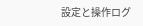設定と操作ログ